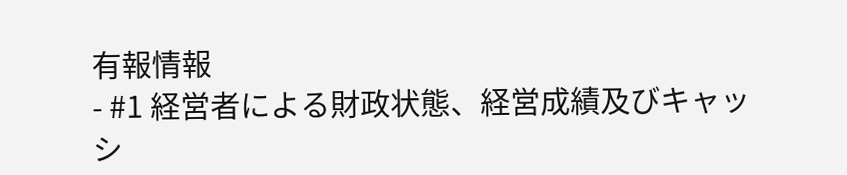有報情報
- #1 経営者による財政状態、経営成績及びキャッシ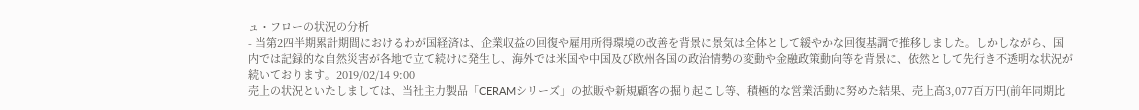ュ・フローの状況の分析
- 当第2四半期累計期間におけるわが国経済は、企業収益の回復や雇用所得環境の改善を背景に景気は全体として緩やかな回復基調で推移しました。しかしながら、国内では記録的な自然災害が各地で立て続けに発生し、海外では米国や中国及び欧州各国の政治情勢の変動や金融政策動向等を背景に、依然として先行き不透明な状況が続いております。2019/02/14 9:00
売上の状況といたしましては、当社主力製品「CERAMシリーズ」の拡販や新規顧客の掘り起こし等、積極的な営業活動に努めた結果、売上高3,077百万円(前年同期比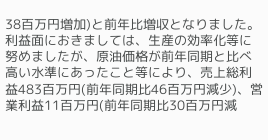38百万円増加)と前年比増収となりました。
利益面におきましては、生産の効率化等に努めましたが、原油価格が前年同期と比べ高い水準にあったこと等により、売上総利益483百万円(前年同期比46百万円減少)、営業利益11百万円(前年同期比30百万円減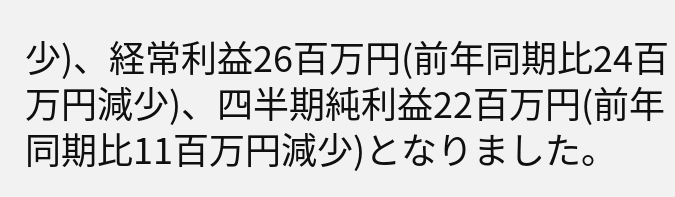少)、経常利益26百万円(前年同期比24百万円減少)、四半期純利益22百万円(前年同期比11百万円減少)となりました。